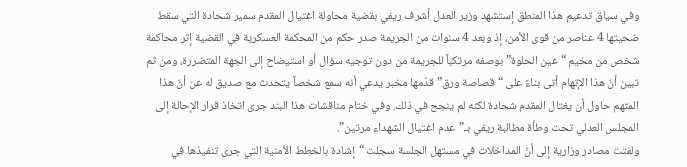وفي سياق تدعيم هذا المنطق إستشهد وزير العدل أشرف ريفي بقضية محاولة اغتيال المقدم سمير شحادة التي سقط ضحيتها 4 عناصر من قوى الأمن، إذ وبعد 4 سنوات من الجريمة صدر حكم من المحكمة العسكرية في القضية إثر محاكمة شخص من مخيم “عين الحلوة” بوصفه مرتكباً للجريمة من دون توجيه سؤال أو استيضاح إلى الجهة المتضررة، ومن ثم تبين أنّ هذا الإتهام أتى بناءً على “قصاصة ورق” قدّمها مخبر يدعي أنه سمع شخصاً يتحدث مع صديق له عن أنّ هذا المتهم حاول أن يغتال المقدم شحادة لكنه لم ينجح في ذلك. وفي ختام مناقشات هذا البند جرى اتخاذ قرار الإحالة إلى المجلس العدلي تحت وطأة مطالبة ريفي بـ”عدم اغتيال الشهداء مرتين”.
ولفتت مصادر وزارية إلى أنّ المداخلات في مستهل الجلسة سجلت “إشادة بالخطط الأمنية التي جرى تنفيذها في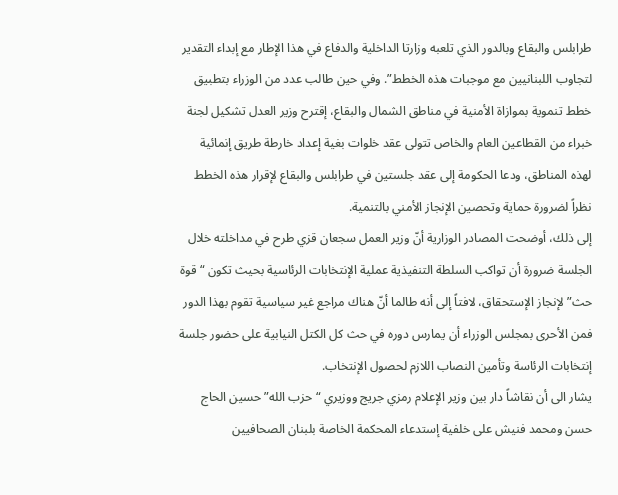طرابلس والبقاع وبالدور الذي تلعبه وزارتا الداخلية والدفاع في هذا الإطار مع إبداء التقدير لتجاوب اللبنانيين مع موجبات هذه الخطط”. وفي حين طالب عدد من الوزراء بتطبيق خطط تنموية بموازاة الأمنية في مناطق الشمال والبقاع، إقترح وزير العدل تشكيل لجنة خبراء من القطاعين العام والخاص تتولى عقد خلوات بغية إعداد خارطة طريق إنمائية لهذه المناطق، ودعا الحكومة إلى عقد جلستين في طرابلس والبقاع لإقرار هذه الخطط نظراً لضرورة حماية وتحصين الإنجاز الأمني بالتنمية.
إلى ذلك، أوضحت المصادر الوزارية أنّ وزير العمل سجعان قزي طرح في مداخلته خلال الجلسة ضرورة أن تواكب السلطة التنفيذية عملية الإنتخابات الرئاسية بحيث تكون “قوة حث” لإنجاز الإستحقاق، لافتاً إلى أنه طالما أنّ هناك مراجع غير سياسية تقوم بهذا الدور فمن الأحرى بمجلس الوزراء أن يمارس دوره في حث كل الكتل النيابية على حضور جلسة إنتخابات الرئاسة وتأمين النصاب اللازم لحصول الإنتخاب.
يشار الى أن نقاشاً دار بين وزير الإعلام رمزي جريج ووزيري “حزب الله” حسين الحاج حسن ومحمد فنيش على خلفية إستدعاء المحكمة الخاصة بلبنان الصحافيين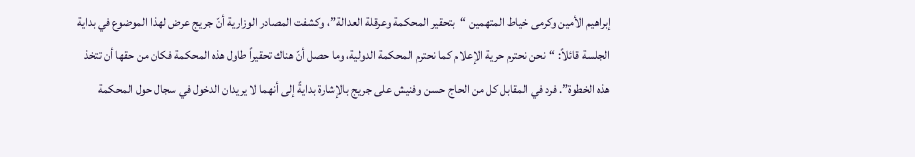إبراهيم الأمين وكرمى خياط المتهمين “بتحقير المحكمة وعرقلة العدالة”، وكشفت المصادر الوزارية أنّ جريج عرض لهذا الموضوع في بداية الجلسة قائلاً: “نحن نحترم حرية الإعلام كما نحترم المحكمة الدولية، وما حصل أنّ هناك تحقيراً طاول هذه المحكمة فكان من حقها أن تتخذ هذه الخطوة”. فرد في المقابل كل من الحاج حسن وفنيش على جريج بالإشارة بدايةً إلى أنهما لا يريدان الدخول في سجال حول المحكمة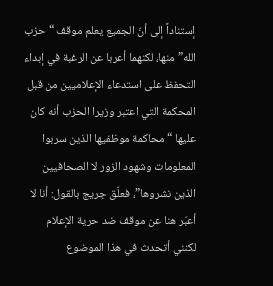إستناداً إلى أنّ الجميع يعلم موقف “حزب الله” منها، لكنهما أعربا عن الرغبة في إبداء التحفظ على استدعاء الإعلاميين من قبل المحكمة التي اعتبر وزيرا الحزب أنه كان عليها “محاكمة موظفيها الذين سربوا المعلومات وشهود الزور لا الصحافيين الذين نشروها”، فعلّق جريج بالقول: أنا لا أعبّر هنا عن موقف ضد حرية الإعلام لكنني أتحدث في هذا الموضوع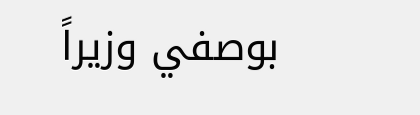بوصفي وزيراً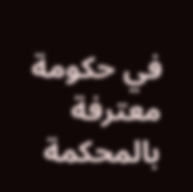في حكومة معترفة بالمحكمة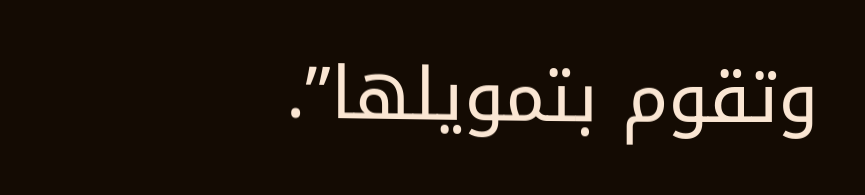وتقوم بتمويلها”.